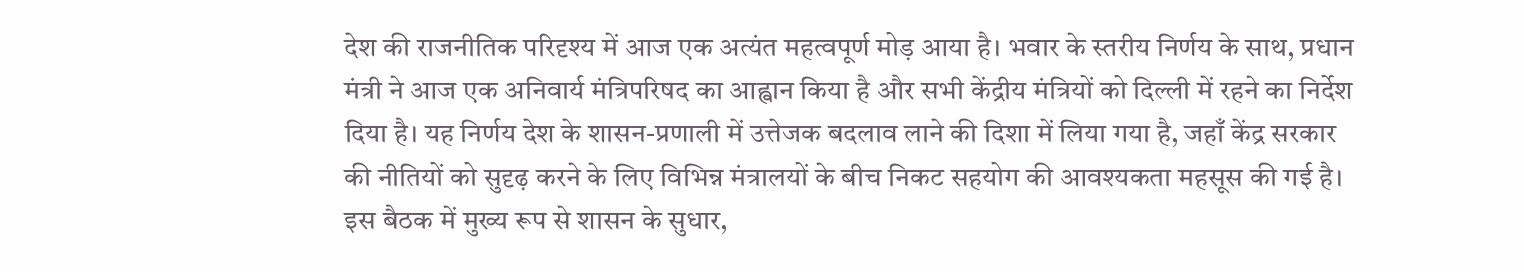देश की राजनीतिक परिदृश्य में आज एक अत्यंत महत्वपूर्ण मोड़ आया है। भवार के स्तरीय निर्णय के साथ, प्रधान मंत्री ने आज एक अनिवार्य मंत्रिपरिषद का आह्वान किया है और सभी केंद्रीय मंत्रियों को दिल्ली में रहने का निर्देश दिया है। यह निर्णय देश के शासन-प्रणाली में उत्तेजक बदलाव लाने की दिशा में लिया गया है, जहाँ केंद्र सरकार की नीतियों को सुदृढ़ करने के लिए विभिन्न मंत्रालयों के बीच निकट सहयोग की आवश्यकता महसूस की गई है। इस बैठक में मुख्य रूप से शासन के सुधार,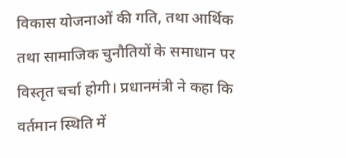विकास योजनाओं की गति, तथा आर्थिक तथा सामाजिक चुनौतियों के समाधान पर विस्तृत चर्चा होगी। प्रधानमंत्री ने कहा कि वर्तमान स्थिति में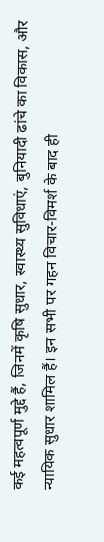कई महत्वपूर्ण मुद्दे हैं, जिनमें कृषि सुधार, स्वास्थ्य सुविधाएं, बुनियादी ढांचे का विकास, और न्यायिक सुधार शामिल हैं। इन सभी पर गहन विचार-विमर्श के बाद ही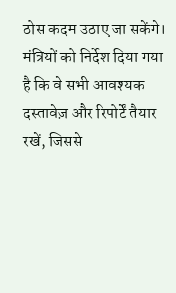ठोस कदम उठाए जा सकेंगे। मंत्रियों को निर्देश दिया गया है कि वे सभी आवश्यक दस्तावेज़ और रिपोर्टें तैयार रखें, जिससे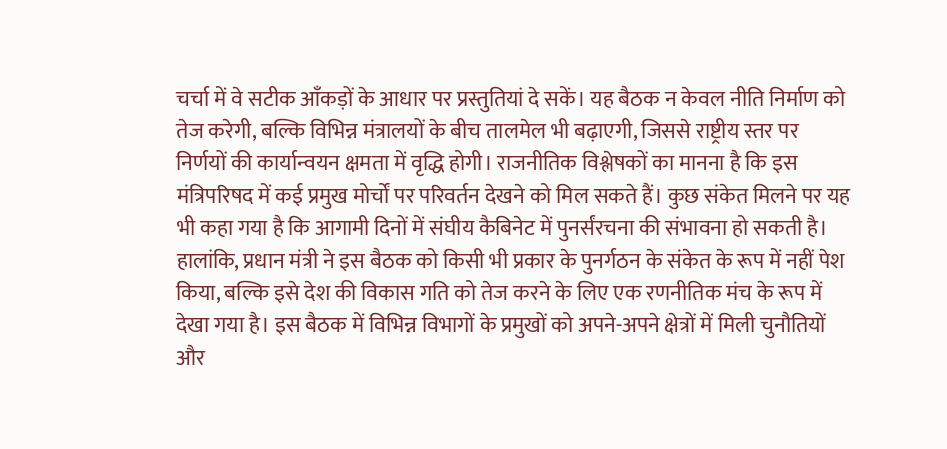चर्चा में वे सटीक आँकड़ों के आधार पर प्रस्तुतियां दे सकें। यह बैठक न केवल नीति निर्माण को तेज करेगी, बल्कि विभिन्न मंत्रालयों के बीच तालमेल भी बढ़ाएगी, जिससे राष्ट्रीय स्तर पर निर्णयों की कार्यान्वयन क्षमता में वृद्धि होगी। राजनीतिक विश्लेषकों का मानना है कि इस मंत्रिपरिषद में कई प्रमुख मोर्चों पर परिवर्तन देखने को मिल सकते हैं। कुछ संकेत मिलने पर यह भी कहा गया है कि आगामी दिनों में संघीय कैबिनेट में पुनर्संरचना की संभावना हो सकती है। हालांकि, प्रधान मंत्री ने इस बैठक को किसी भी प्रकार के पुनर्गठन के संकेत के रूप में नहीं पेश किया, बल्कि इसे देश की विकास गति को तेज करने के लिए एक रणनीतिक मंच के रूप में देखा गया है। इस बैठक में विभिन्न विभागों के प्रमुखों को अपने-अपने क्षेत्रों में मिली चुनौतियों और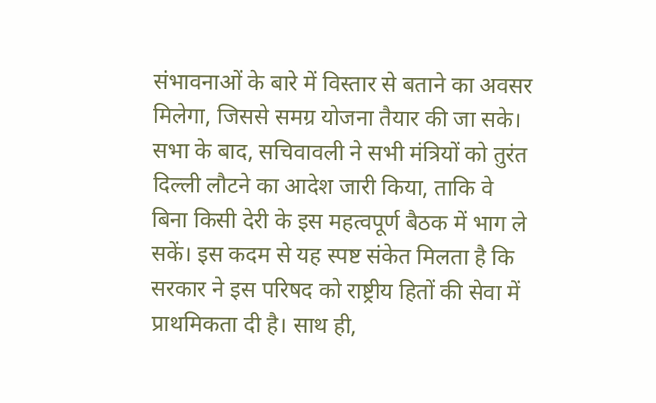संभावनाओं के बारे में विस्तार से बताने का अवसर मिलेगा, जिससे समग्र योजना तैयार की जा सके। सभा के बाद, सचिवावली ने सभी मंत्रियों को तुरंत दिल्ली लौटने का आदेश जारी किया, ताकि वे बिना किसी देरी के इस महत्वपूर्ण बैठक में भाग ले सकें। इस कदम से यह स्पष्ट संकेत मिलता है कि सरकार ने इस परिषद को राष्ट्रीय हितों की सेवा में प्राथमिकता दी है। साथ ही,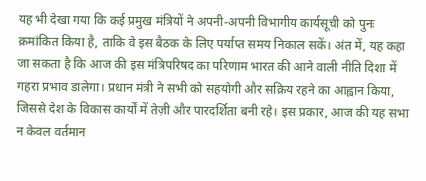यह भी देखा गया कि कई प्रमुख मंत्रियों ने अपनी-अपनी विभागीय कार्यसूची को पुनः क्रमांकित किया है, ताकि वे इस बैठक के लिए पर्याप्त समय निकाल सकें। अंत में, यह कहा जा सकता है कि आज की इस मंत्रिपरिषद का परिणाम भारत की आने वाली नीति दिशा में गहरा प्रभाव डालेगा। प्रधान मंत्री ने सभी को सहयोगी और सक्रिय रहने का आह्वान किया, जिससे देश के विकास कार्यों में तेज़ी और पारदर्शिता बनी रहे। इस प्रकार, आज की यह सभा न केवल वर्तमान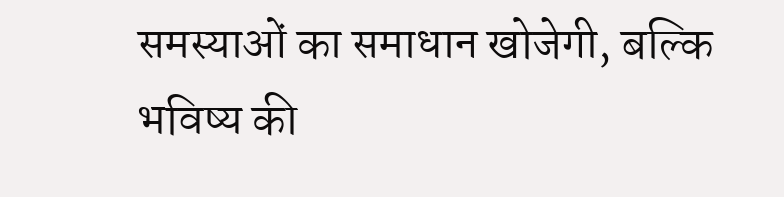समस्याओं का समाधान खोजेगी, बल्कि भविष्य की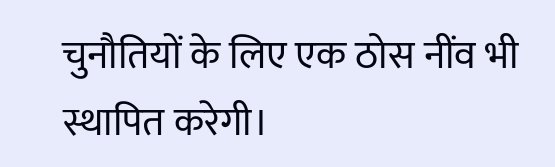चुनौतियों के लिए एक ठोस नींव भी स्थापित करेगी।